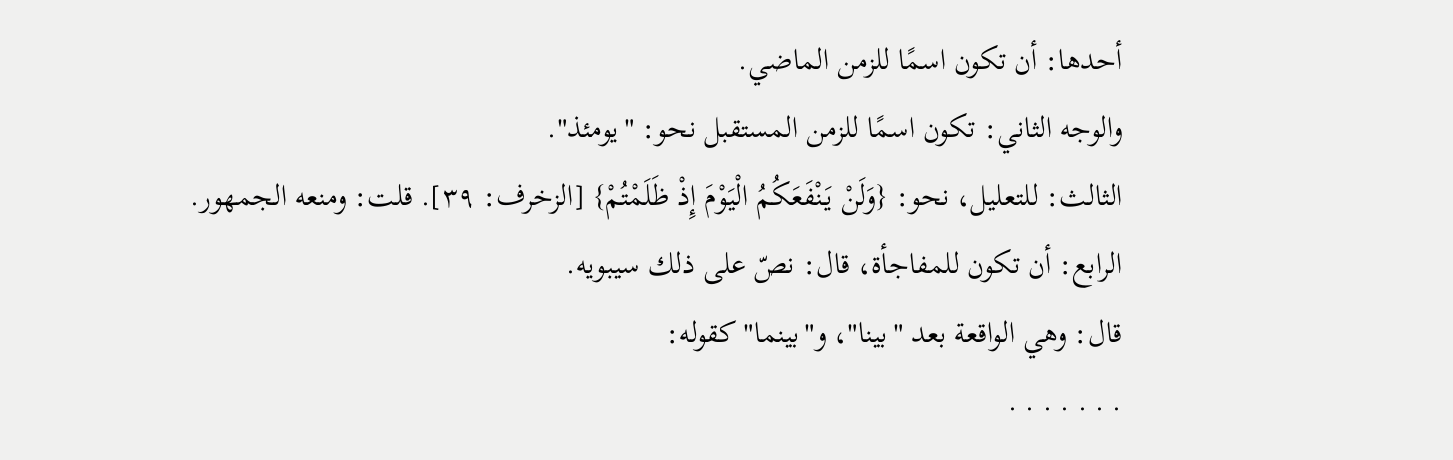أحدها: أن تكون اسمًا للزمن الماضي.
والوجه الثاني: تكون اسمًا للزمن المستقبل نحو: "يومئذ".
الثالث: للتعليل، نحو: {وَلَنْ يَنْفَعَكُمُ الْيَوْمَ إِذْ ظَلَمْتُمْ} [الزخرف: ٣٩]. قلت: ومنعه الجمهور.
الرابع: أن تكون للمفاجأة، قال: نصّ على ذلك سيبويه.
قال: وهي الواقعة بعد "بينا"، و"بينما" كقوله:
. . . . . . .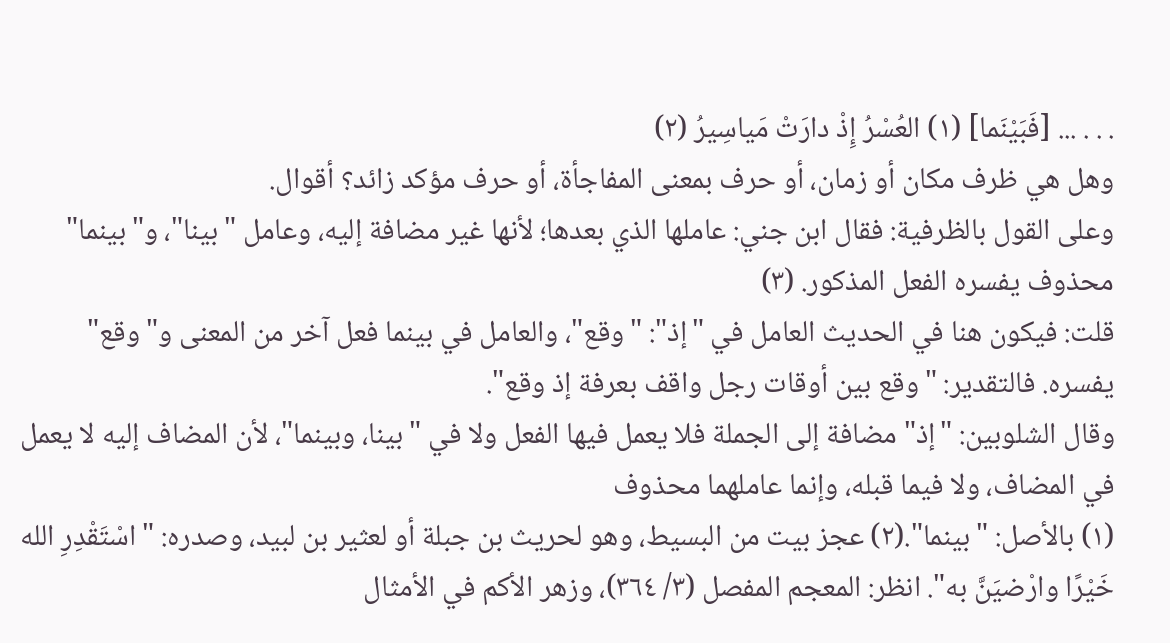. . . ... [فَبَيْنَما] (١) العُسْرُ إِذْ دارَتْ مَياسِيرُ (٢)
وهل هي ظرف مكان أو زمان، أو حرف بمعنى المفاجأة، أو حرف مؤكد زائد؟ أقوال.
وعلى القول بالظرفية: فقال ابن جني: عاملها الذي بعدها؛ لأنها غير مضافة إليه، وعامل "بينا"، و"بينما" محذوف يفسره الفعل المذكور. (٣)
قلت: فيكون هنا في الحديث العامل في "إذ": "وقع"، والعامل في بينما فعل آخر من المعنى و"وقع" يفسره. فالتقدير: "وقع بين أوقات رجل واقف بعرفة إذ وقع".
وقال الشلوبين: "إذ" مضافة إلى الجملة فلا يعمل فيها الفعل ولا في "بينا، وبينما"، لأن المضاف إليه لا يعمل في المضاف، ولا فيما قبله، وإنما عاملهما محذوف
(١) بالأصل: "بينما".(٢) عجز بيت من البسيط، وهو لحريث بن جبلة أو لعثير بن لبيد، وصدره: "اسْتَقْدِرِ الله خَيْرًا وارْضيَنَّ به". انظر: المعجم المفصل (٣/ ٣٦٤)، وزهر الأكم في الأمثال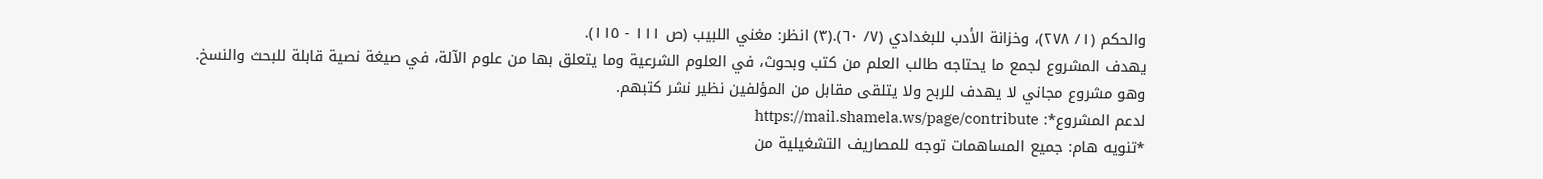والحكم (١/ ٢٧٨)، وخزانة الأدب للبغدادي (٧/ ٦٠).(٣) انظر: مغني اللبيب (ص ١١١ - ١١٥).
يهدف المشروع لجمع ما يحتاجه طالب العلم من كتب وبحوث، في العلوم الشرعية وما يتعلق بها من علوم الآلة، في صيغة نصية قابلة للبحث والنسخ.
وهو مشروع مجاني لا يهدف للربح ولا يتلقى مقابل من المؤلفين نظير نشر كتبهم.
لدعم المشروع*: https://mail.shamela.ws/page/contribute
*تنويه هام: جميع المساهمات توجه للمصاريف التشغيلية من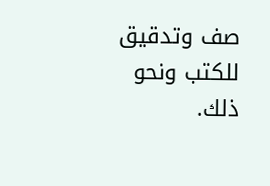صف وتدقيق للكتب ونحو ذلك.